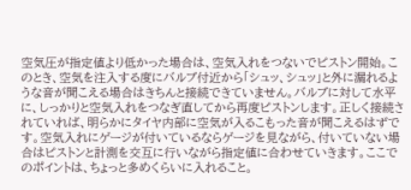空気圧が指定値より低かった場合は、空気入れをつないでピストン開始。このとき、空気を注入する度にバルブ付近から「シュッ、シュッ」と外に漏れるような音が聞こえる場合はきちんと接続できていません。バルブに対して水平に、しっかりと空気入れをつなぎ直してから再度ピストンします。正しく接続されていれば、明らかにタイヤ内部に空気が入るこもった音が聞こえるはずです。空気入れにゲージが付いているならゲージを見ながら、付いていない場合はピストンと計測を交互に行いながら指定値に合わせていきます。ここでのポイントは、ちょっと多めくらいに入れること。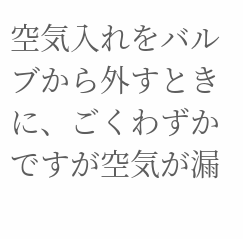空気入れをバルブから外すときに、ごくわずかですが空気が漏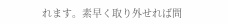れます。素早く取り外せれば問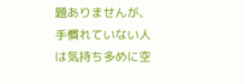題ありませんが、手慣れていない人は気持ち多めに空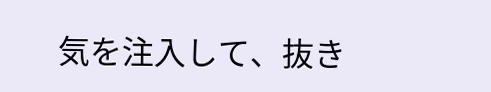気を注入して、抜き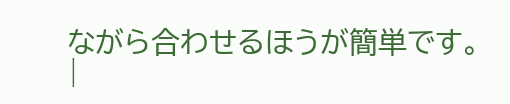ながら合わせるほうが簡単です。 |